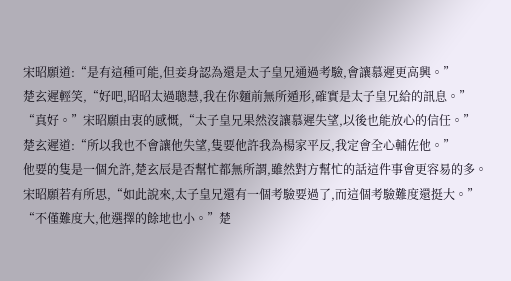宋昭願道:“是有這種可能,但妾身認為還是太子皇兄通過考驗,會讓慕遲更高興。”
楚玄遲輕笑,“好吧,昭昭太過聰慧,我在你麵前無所遁形,確實是太子皇兄給的訊息。”
“真好。”宋昭願由衷的感慨,“太子皇兄果然沒讓慕遲失望,以後也能放心的信任。”
楚玄遲道:“所以我也不會讓他失望,隻要他許我為楊家平反,我定會全心輔佐他。”
他要的隻是一個允許,楚玄辰是否幫忙都無所謂,雖然對方幫忙的話這件事會更容易的多。
宋昭願若有所思,“如此說來,太子皇兄還有一個考驗要過了,而這個考驗難度還挺大。”
“不僅難度大,他選擇的餘地也小。”楚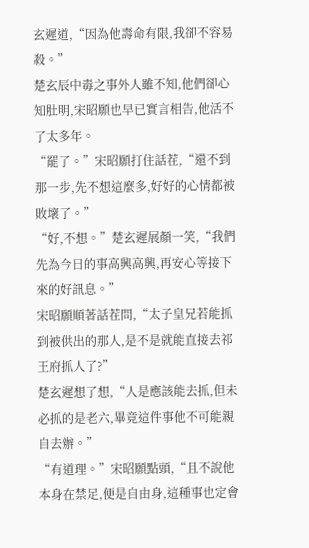玄遲道,“因為他壽命有限,我卻不容易殺。”
楚玄辰中毒之事外人雖不知,他們卻心知肚明,宋昭願也早已實言相告,他活不了太多年。
“罷了。”宋昭願打住話茬,“還不到那一步,先不想這麼多,好好的心情都被敗壞了。”
“好,不想。”楚玄遲展顏一笑,“我們先為今日的事高興高興,再安心等接下來的好訊息。”
宋昭願順著話茬問,“太子皇兄若能抓到被供出的那人,是不是就能直接去祁王府抓人了?”
楚玄遲想了想,“人是應該能去抓,但未必抓的是老六,畢竟這件事他不可能親自去辦。”
“有道理。”宋昭願點頭,“且不說他本身在禁足,便是自由身,這種事也定會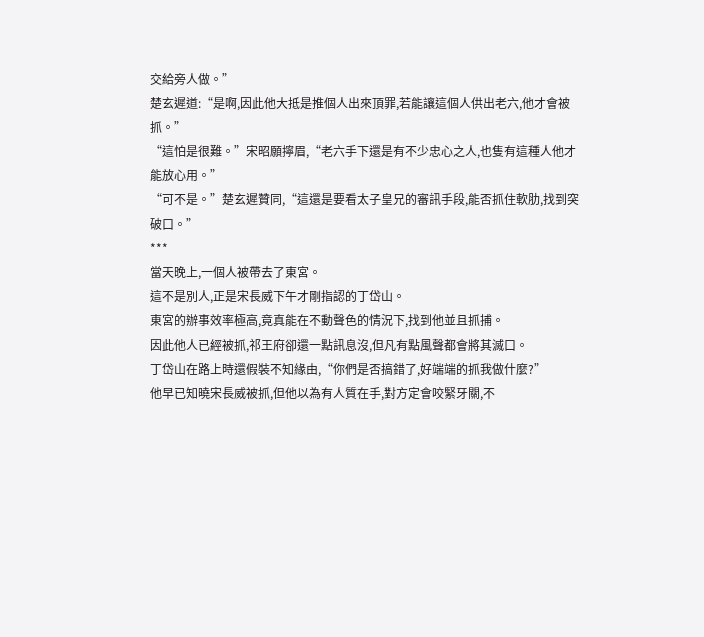交給旁人做。”
楚玄遲道:“是啊,因此他大抵是推個人出來頂罪,若能讓這個人供出老六,他才會被抓。”
“這怕是很難。”宋昭願擰眉,“老六手下還是有不少忠心之人,也隻有這種人他才能放心用。”
“可不是。”楚玄遲贊同,“這還是要看太子皇兄的審訊手段,能否抓住軟肋,找到突破口。”
***
當天晚上,一個人被帶去了東宮。
這不是別人,正是宋長威下午才剛指認的丁岱山。
東宮的辦事效率極高,竟真能在不動聲色的情況下,找到他並且抓捕。
因此他人已經被抓,祁王府卻還一點訊息沒,但凡有點風聲都會將其滅口。
丁岱山在路上時還假裝不知緣由,“你們是否搞錯了,好端端的抓我做什麼?”
他早已知曉宋長威被抓,但他以為有人質在手,對方定會咬緊牙關,不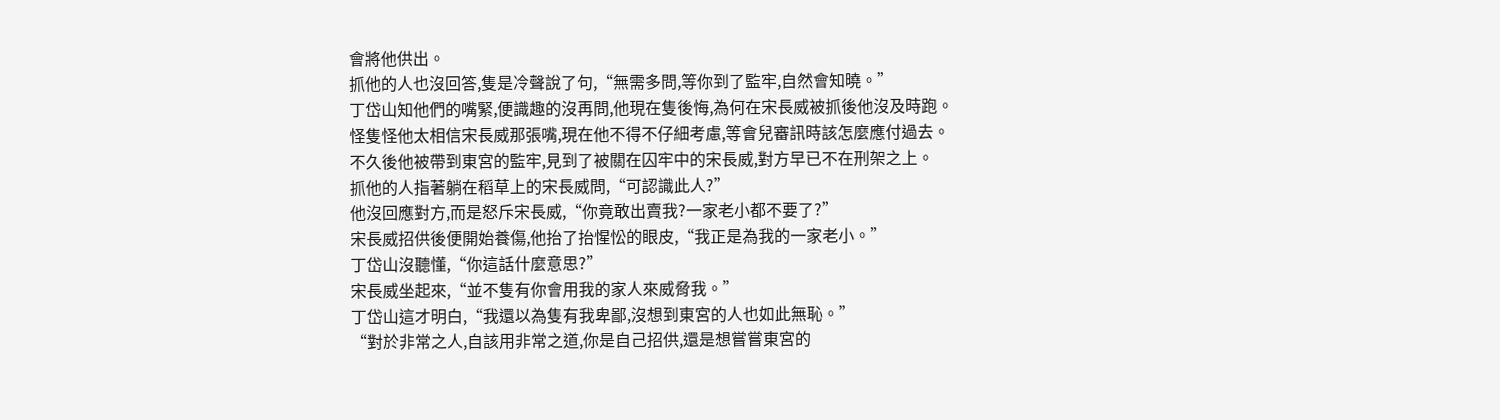會將他供出。
抓他的人也沒回答,隻是冷聲說了句,“無需多問,等你到了監牢,自然會知曉。”
丁岱山知他們的嘴緊,便識趣的沒再問,他現在隻後悔,為何在宋長威被抓後他沒及時跑。
怪隻怪他太相信宋長威那張嘴,現在他不得不仔細考慮,等會兒審訊時該怎麼應付過去。
不久後他被帶到東宮的監牢,見到了被關在囚牢中的宋長威,對方早已不在刑架之上。
抓他的人指著躺在稻草上的宋長威問,“可認識此人?”
他沒回應對方,而是怒斥宋長威,“你竟敢出賣我?一家老小都不要了?”
宋長威招供後便開始養傷,他抬了抬惺忪的眼皮,“我正是為我的一家老小。”
丁岱山沒聽懂,“你這話什麼意思?”
宋長威坐起來,“並不隻有你會用我的家人來威脅我。”
丁岱山這才明白,“我還以為隻有我卑鄙,沒想到東宮的人也如此無恥。”
“對於非常之人,自該用非常之道,你是自己招供,還是想嘗嘗東宮的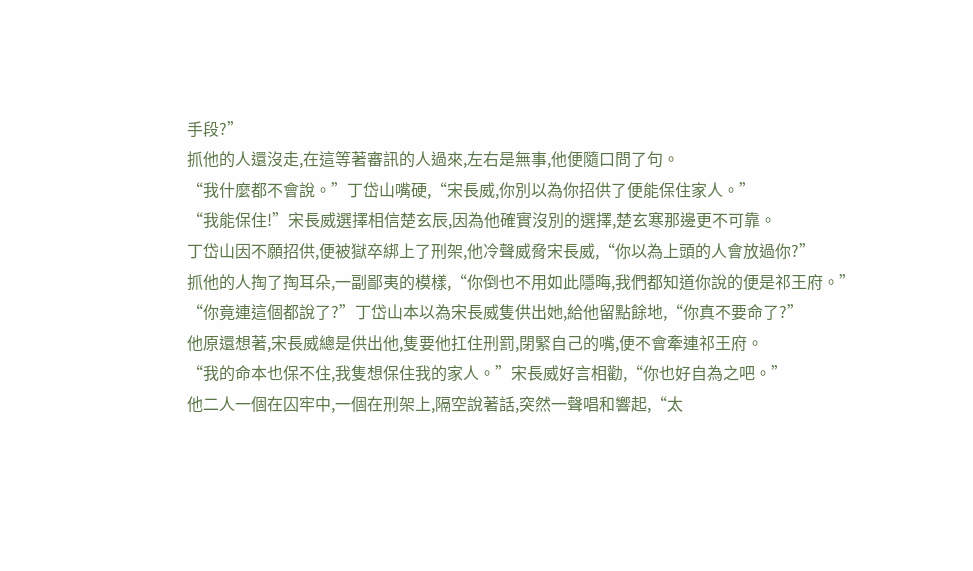手段?”
抓他的人還沒走,在這等著審訊的人過來,左右是無事,他便隨口問了句。
“我什麼都不會說。”丁岱山嘴硬,“宋長威,你別以為你招供了便能保住家人。”
“我能保住!”宋長威選擇相信楚玄辰,因為他確實沒別的選擇,楚玄寒那邊更不可靠。
丁岱山因不願招供,便被獄卒綁上了刑架,他冷聲威脅宋長威,“你以為上頭的人會放過你?”
抓他的人掏了掏耳朵,一副鄙夷的模樣,“你倒也不用如此隱晦,我們都知道你說的便是祁王府。”
“你竟連這個都說了?”丁岱山本以為宋長威隻供出她,給他留點餘地,“你真不要命了?”
他原還想著,宋長威總是供出他,隻要他扛住刑罰,閉緊自己的嘴,便不會牽連祁王府。
“我的命本也保不住,我隻想保住我的家人。”宋長威好言相勸,“你也好自為之吧。”
他二人一個在囚牢中,一個在刑架上,隔空說著話,突然一聲唱和響起,“太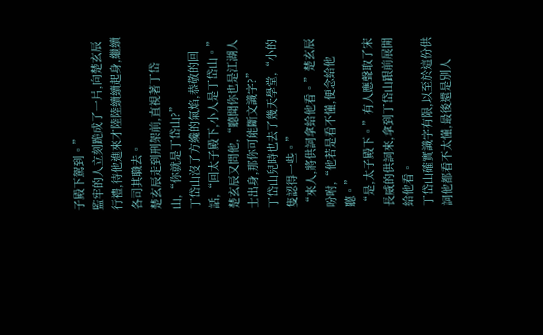子殿下駕到。”
監牢的人立刻跪成了一片,向楚玄辰行禮,待他進來才陸陸續續起身,繼續各司其職去。
楚玄辰走到刑架前,直視著丁岱山,“你就是丁岱山?”
丁岱山沒了方纔的氣焰,恭敬的回話,“回太子殿下,小人是丁岱山。”
楚玄辰又問他,“聽聞你也是江湖人士出身,那你可能斷文識字?”
丁岱山兒時也去了幾天學堂,“小的隻認得一些。”
“來人,將供詞拿給他看。”楚玄辰吩咐,“他若是看不懂,便念給他聽。”
“是,太子殿下。”有人應聲取了宋長威的供詞來,拿到丁岱山跟前展開給他看。
丁岱山確實識字有限,以至於這份供詞他都看不太懂,最後還是別人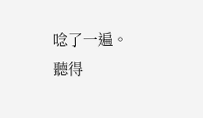唸了一遍。
聽得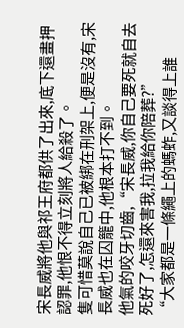宋長威將他與祁王府都供了出來,底下還畫押認罪,他恨不得立刻將人給殺了。
隻可惜莫說自己已被綁在刑架上,便是沒有,宋長威也在囚籠中,他根本打不到。
他氣的咬牙切齒,“宋長威,你自己要死就自去死好了,怎還來害我,拉我給你陪葬?”
“大家都是一條繩上的螞蚱,又談得上誰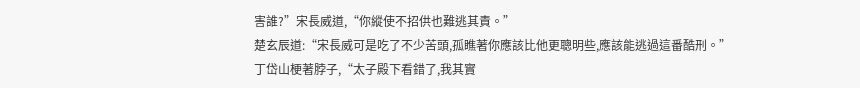害誰?”宋長威道,“你縱使不招供也難逃其責。”
楚玄辰道:“宋長威可是吃了不少苦頭,孤瞧著你應該比他更聰明些,應該能逃過這番酷刑。”
丁岱山梗著脖子,“太子殿下看錯了,我其實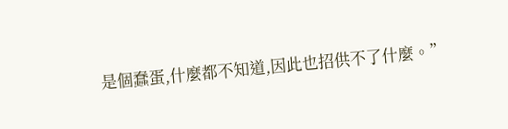是個蠢蛋,什麼都不知道,因此也招供不了什麼。”